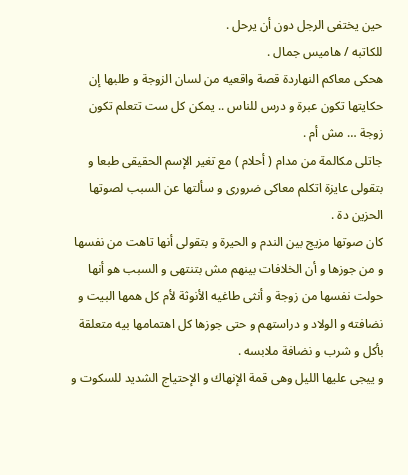حين يختفى الرجل دون أن يرحل .
للكاتبه / هاميس جمال .
هحكى معاكم النهاردة قصة واقعيه من لسان الزوجة و طلبها إن حكايتها تكون عبرة و درس للناس .. يمكن كل ست تتعلم تكون زوجة … مش أم .
جاتلى مكالمة من مدام ( أحلام ) مع تغير الإسم الحقيقى طبعا و بتقولى عايزة اتكلم معاكى ضرورى و سألتها عن السبب لصوتها الحزين دة .
كان صوتها مزيج بين الندم و الحيرة و بتقولى أنها تاهت من نفسها و من جوزها و أن الخلافات بينهم مش بتنتهى و السبب هو أنها حولت نفسها من زوجة و أنثى طاغيه الأنوثة لأم كل همها البيت و نضافته و الولاد و دراستهم و حتى جوزها كل اهتمامها بيه متعلقة بأكل و شرب و نضافة ملابسه .
و ييجى عليها الليل وهى قمة الإنهاك و الإحتياج الشديد للسكوت و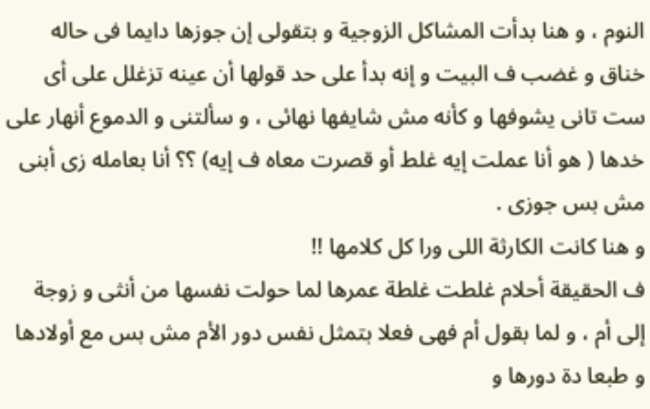النوم ، و هنا بدأت المشاكل الزوجية و بتقولى إن جوزها دايما فى حاله خناق و غضب ف البيت و إنه بدأ على حد قولها أن عينه تزغلل على أى ست تانى يشوفها و كأنه مش شايفها نهائى ، و سألتنى و الدموع أنهار على خدها ( هو أنا عملت إيه غلط أو قصرت معاه ف إيه) ؟؟ أنا بعامله زى أبنى مش بس جوزى .
و هنا كانت الكارثة اللى ورا كل كلامها !!
ف الحقيقة أحلام غلطت غلطة عمرها لما حولت نفسها من أنثى و زوجة إلى أم ، و لما بقول أم فهى فعلا بتمثل نفس دور الأم مش بس مع أولادها و طبعا دة دورها و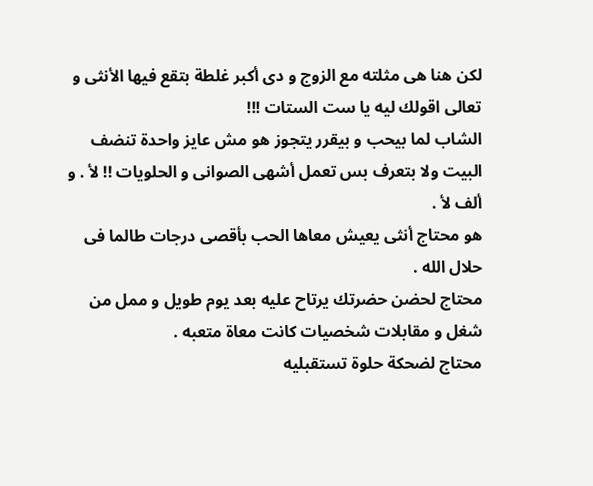لكن هنا هى مثلته مع الزوج و دى أكبر غلطة بتقع فيها الأنثى و تعالى اقولك ليه يا ست الستات !!!
الشاب لما بيحب و بيقرر يتجوز هو مش عايز واحدة تنضف البيت ولا بتعرف بس تعمل أشهى الصوانى و الحلويات !! لأ . و ألف لأ .
هو محتاج أنثى يعيش معاها الحب بأقصى درجات طالما فى حلال الله .
محتاج لحضن حضرتك يرتاح عليه بعد يوم طويل و ممل من شغل و مقابلات شخصيات كانت معاة متعبه .
محتاج لضحكة حلوة تستقبليه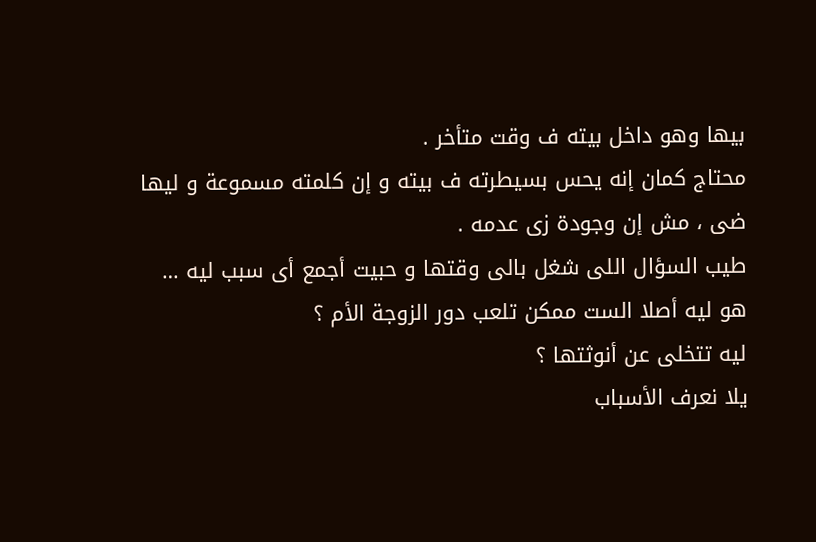بيها وهو داخل بيته ف وقت متأخر .
محتاج كمان إنه يحس بسيطرته ف بيته و إن كلمته مسموعة و ليها ضى ، مش إن وجودة زى عدمه .
طيب السؤال اللى شغل بالى وقتها و حبيت أجمع أى سبب ليه …
هو ليه أصلا الست ممكن تلعب دور الزوجة الأم ؟
ليه تتخلى عن أنوثتها ؟
يلا نعرف الأسباب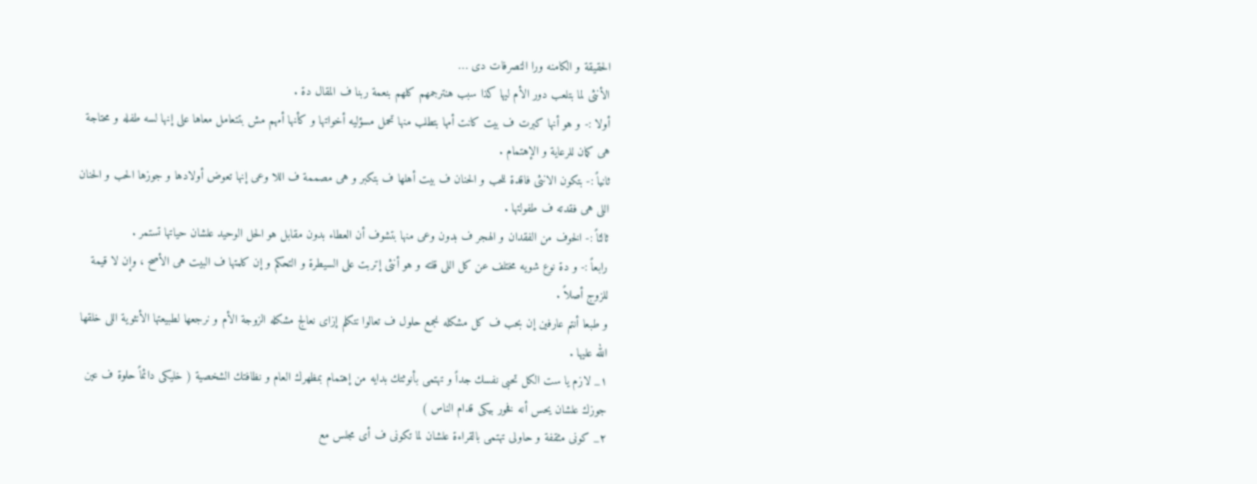الحقيقة و الكامنه ورا التصرفات دى …
الأنثى لما بتلعب دور الأم ليها كذا سبب هنترجمهم كلهم بنعمة ربنا ف المقال دة .
أولا :- و هو أنها كبرت ف بيت كانت أمها بتطلب منها تحمل مسؤليه أخواتها و كأنها أمهم مش بتتعامل معاها على إنها لسه طفله و محتاجة هى كمان للرعاية و الإهتمام .
ثانياً :- بتكون الانثى فاقدة للحب و الحنان ف بيت أهلها ف بتكبر و هى مصممة ف اللا وعى إنها تعوض أولادها و جوزها الحب و الحنان اللى هى فقدته ف طفولتها .
ثالثاً :- الخوف من الفقدان و الهجر ف بدون وعى منها بتشوف أن العطاء بدون مقابل هو الحل الوحيد علشان حياتها تستمر .
رابعاً :- و دة نوع شويه مختلف عن كل اللى قلته و هو أنثى إتربت على السيطرة و التحكم و إن كلمتها ف البيت هى الأصح ، وإن لا قيمة للزوج أصلاً .
و طبعا أنتم عارفين إن بحب ف كل مشكله نجمع حلول ف تعالوا نتكلم إزاى نعالج مشكله الزوجة الأم و نرجعها لطبيعتها الأنثوية اللى خلقها الله عليها .
١_ لازم يا ست الكل تحبى نفسك جداً و تهتمى بأنوثتك بدايه من إهتمام بمظهرك العام و نظافتك الشخصية ( خليكى دائماً حلوة ف عين جوزك علشان يحس أنه فخور بيكى قدام الناس )
٢_ كونى مثقفة و حاولى تهتمى بالقراءة علشان لما تكونى ف أى مجلس مع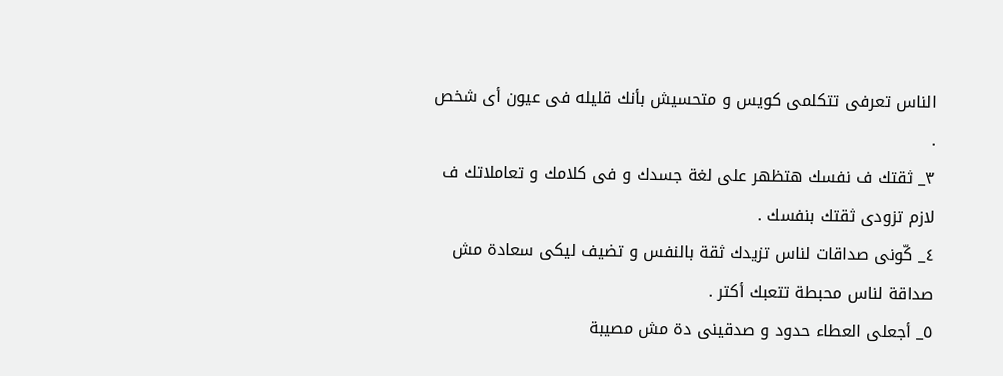الناس تعرفى تتكلمى كويس و متحسيش بأنك قليله فى عيون أى شخص .
٣_ ثقتك ف نفسك هتظهر على لغة جسدك و فى كلامك و تعاملاتك ف لازم تزودى ثقتك بنفسك .
٤_ كّونى صداقات لناس تزيدك ثقة بالنفس و تضيف ليكى سعادة مش صداقة لناس محبطة تتعبك أكتر .
٥_ أجعلى العطاء حدود و صدقينى دة مش مصيبة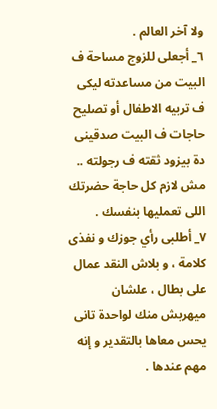ولا آخر العالم .
٦_ أجعلى للزوج مساحة ف البيت من مساعدته ليكى ف تربيه الاطفال أو تصليح حاجات ف البيت صدقينى دة بيزود ثقته ف رجولته .. مش لازم كل حاجة حضرتك اللى تعمليها بنفسك .
٧_ أطلبى رأي جوزك و نفذى كلامة ، و بلاش النقد عمال على بطال ، علشان ميهربش منك لواحدة تانى يحس معاها بالتقدير و إنه مهم عندها .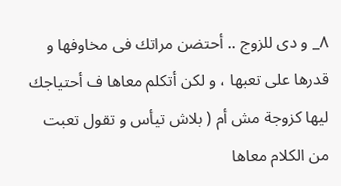٨_ و دى للزوج .. أحتضن مراتك فى مخاوفها و قدرها على تعبها ، و لكن أتكلم معاها ف أحتياجك ليها كزوجة مش أم ( بلاش تيأس و تقول تعبت من الكلام معاها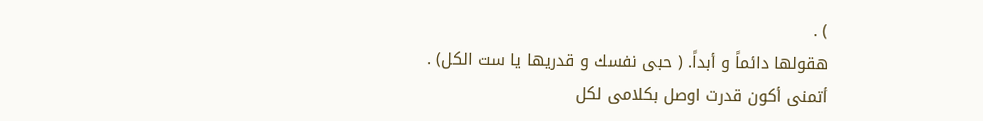) .
هقولها دائماً و أبداً. ( حبى نفسك و قدريها يا ست الكل) .
أتمنى أكون قدرت اوصل بكلامى لكل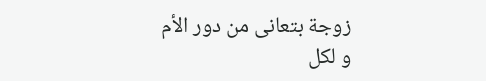زوجة بتعانى من دور الأم و لكل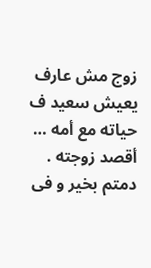زوج مش عارف يعيش سعيد ف حياته مع أمه … أقصد زوجته .
دمتم بخير و فى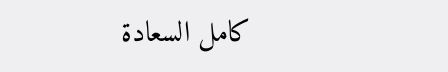كامل السعادة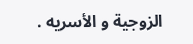الزوجية و الأسريه .